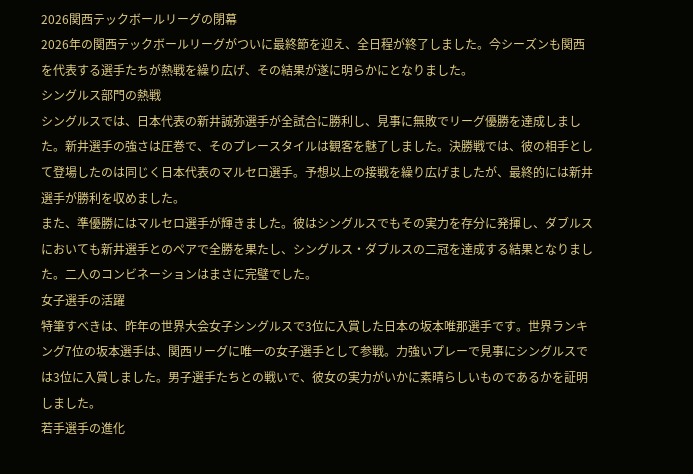2026関西テックボールリーグの閉幕
2026年の関西テックボールリーグがついに最終節を迎え、全日程が終了しました。今シーズンも関西を代表する選手たちが熱戦を繰り広げ、その結果が遂に明らかにとなりました。
シングルス部門の熱戦
シングルスでは、日本代表の新井誠弥選手が全試合に勝利し、見事に無敗でリーグ優勝を達成しました。新井選手の強さは圧巻で、そのプレースタイルは観客を魅了しました。決勝戦では、彼の相手として登場したのは同じく日本代表のマルセロ選手。予想以上の接戦を繰り広げましたが、最終的には新井選手が勝利を収めました。
また、準優勝にはマルセロ選手が輝きました。彼はシングルスでもその実力を存分に発揮し、ダブルスにおいても新井選手とのペアで全勝を果たし、シングルス・ダブルスの二冠を達成する結果となりました。二人のコンビネーションはまさに完璧でした。
女子選手の活躍
特筆すべきは、昨年の世界大会女子シングルスで3位に入賞した日本の坂本唯那選手です。世界ランキング7位の坂本選手は、関西リーグに唯一の女子選手として参戦。力強いプレーで見事にシングルスでは3位に入賞しました。男子選手たちとの戦いで、彼女の実力がいかに素晴らしいものであるかを証明しました。
若手選手の進化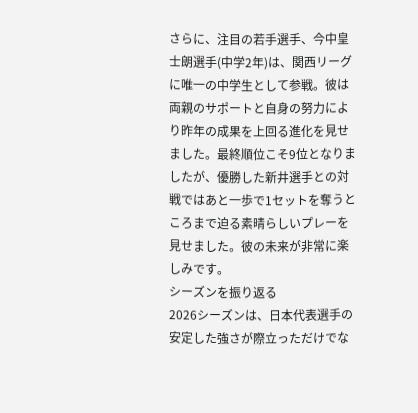さらに、注目の若手選手、今中皇士朗選手(中学2年)は、関西リーグに唯一の中学生として参戦。彼は両親のサポートと自身の努力により昨年の成果を上回る進化を見せました。最終順位こそ9位となりましたが、優勝した新井選手との対戦ではあと一歩で1セットを奪うところまで迫る素晴らしいプレーを見せました。彼の未来が非常に楽しみです。
シーズンを振り返る
2026シーズンは、日本代表選手の安定した強さが際立っただけでな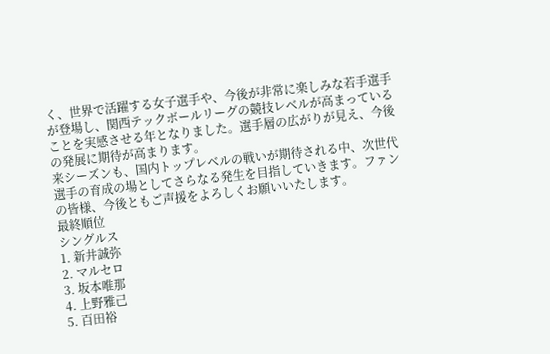く、世界で活躍する女子選手や、今後が非常に楽しみな若手選手が登場し、関西テックボールリーグの競技レベルが高まっていることを実感させる年となりました。選手層の広がりが見え、今後の発展に期待が高まります。
来シーズンも、国内トップレベルの戦いが期待される中、次世代選手の育成の場としてさらなる発生を目指していきます。ファンの皆様、今後ともご声援をよろしくお願いいたします。
最終順位
シングルス
1. 新井誠弥
2. マルセロ
3. 坂本唯那
4. 上野雅己
5. 百田裕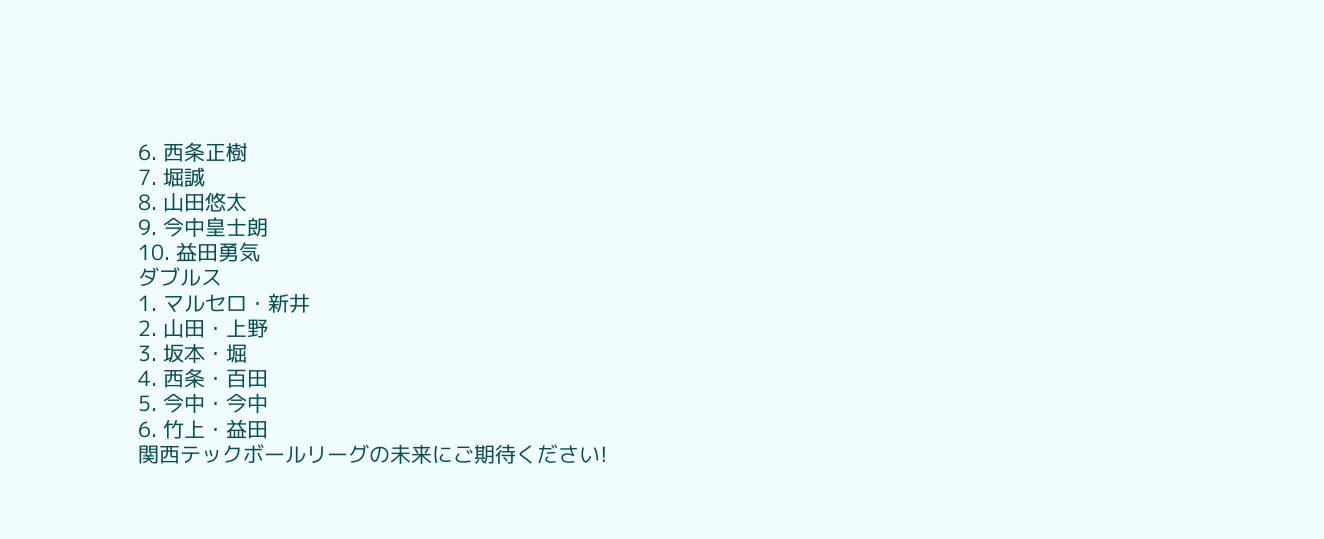6. 西条正樹
7. 堀誠
8. 山田悠太
9. 今中皇士朗
10. 益田勇気
ダブルス
1. マルセロ・新井
2. 山田・上野
3. 坂本・堀
4. 西条・百田
5. 今中・今中
6. 竹上・益田
関西テックボールリーグの未来にご期待ください!